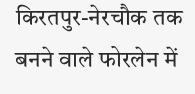किरतपुर-नेरचौक तक बनने वाले फोरलेन में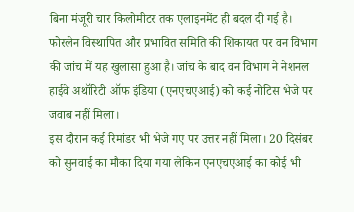बिना मंजूरी चार किलोमीटर तक एलाइनमेंट ही बदल दी गई है। फोरलेन विस्थापित और प्रभावित समिति की शिकायत पर वन विभाग की जांच में यह खुलासा हुआ है। जांच के बाद वन विभाग ने नेशनल हाईवे अथॉरिटी ऑफ इंडिया (एनएचएआई) को कई नोटिस भेजे पर जवाब नहीं मिला।
इस दौरान कई रिमांडर भी भेजे गए पर उत्तर नहीं मिला। 20 दिसंबर को सुनवाई का मौका दिया गया लेकिन एनएचएआई का कोई भी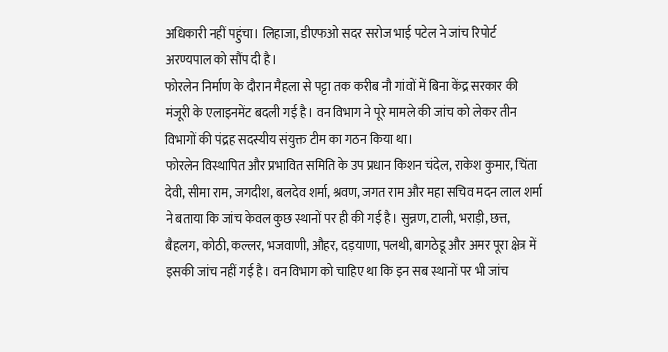अधिकारी नहीं पहुंचा। लिहाजा, डीएफओ सदर सरोज भाई पटेल ने जांच रिपोर्ट अरण्यपाल को सौंप दी है।
फोरलेन निर्माण के दौरान मैहला से पट्टा तक करीब नौ गांवों में बिना केंद्र सरकार की मंजूरी के एलाइनमेंट बदली गई है। वन विभाग ने पूरे मामले की जांच को लेकर तीन विभागों की पंद्रह सदस्यीय संयुक्त टीम का गठन किया था।
फोरलेन विस्थापित और प्रभावित समिति के उप प्रधान किशन चंदेल, राकेश कुमार, चिंता देवी, सीमा राम, जगदीश, बलदेव शर्मा, श्रवण, जगत राम और महा सचिव मदन लाल शर्मा ने बताया कि जांच केवल कुछ स्थानों पर ही की गई है। सुन्नण, टाली, भराड़ी, छत्त, बैहलग, कोठी, कल्लर, भजवाणी, औहर, दड़याणा, पलथी, बागठेडू और अमर पूरा क्षेत्र में इसकी जांच नहीं गई है। वन विभाग को चाहिए था कि इन सब स्थानों पर भी जांच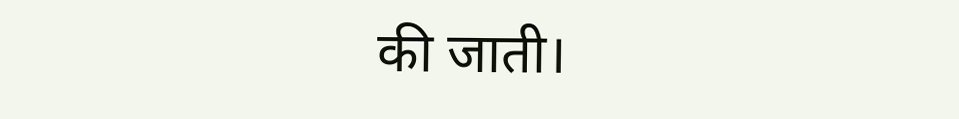की जाती।